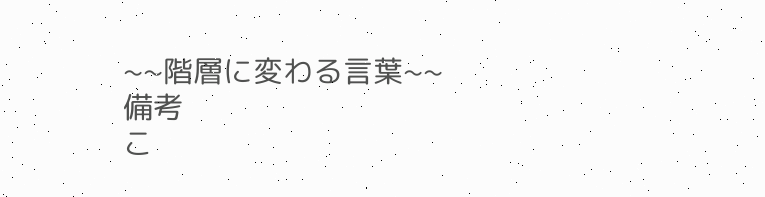~~階層に変わる言葉~~
備考
こ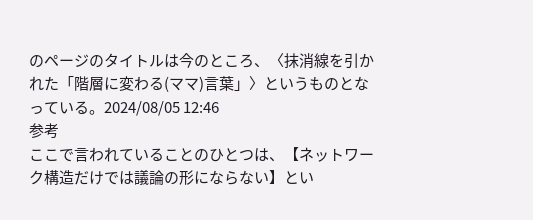のページのタイトルは今のところ、〈抹消線を引かれた「階層に変わる(ママ)言葉」〉というものとなっている。2024/08/05 12:46
参考
ここで言われていることのひとつは、【ネットワーク構造だけでは議論の形にならない】とい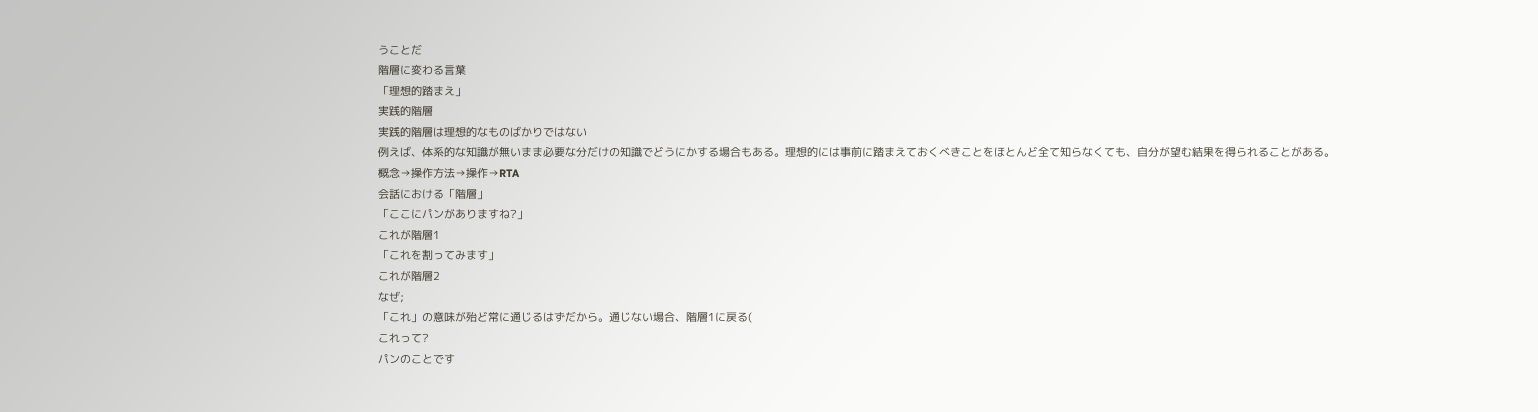うことだ
階層に変わる言葉
「理想的踏まえ」
実践的階層
実践的階層は理想的なものばかりではない
例えば、体系的な知識が無いまま必要な分だけの知識でどうにかする場合もある。理想的には事前に踏まえておくべきことをほとんど全て知らなくても、自分が望む結果を得られることがある。
概念→操作方法→操作→RTA
会話における「階層」
「ここにパンがありますね?」
これが階層1
「これを割ってみます」
これが階層2
なぜ;
「これ」の意味が殆ど常に通じるはずだから。通じない場合、階層1に戻る(
これって?
パンのことです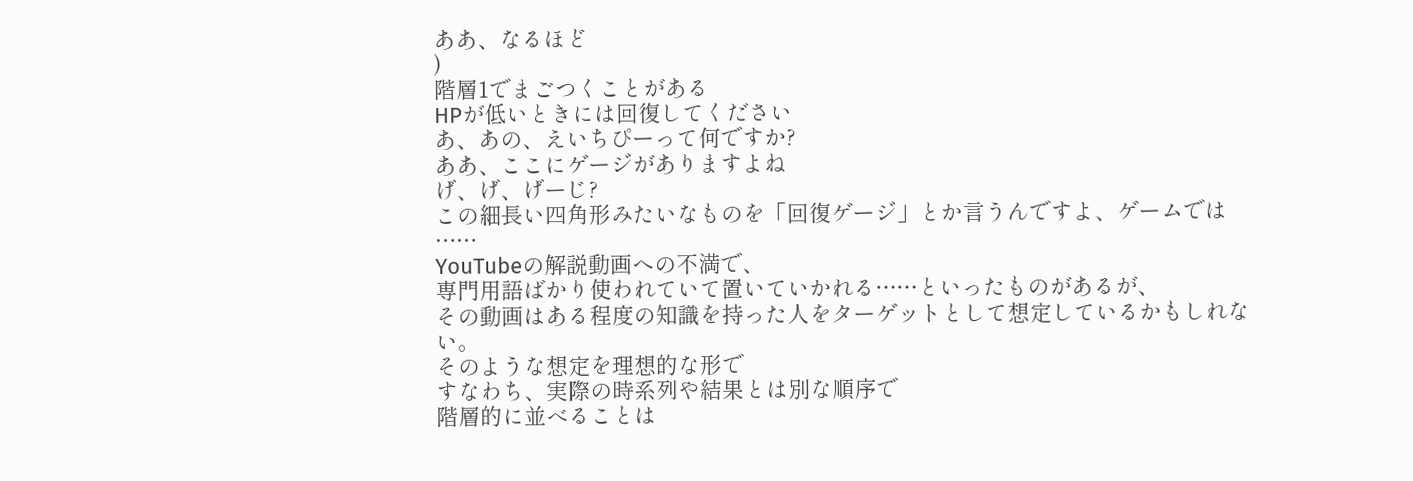ああ、なるほど
)
階層1でまごつくことがある
HPが低いときには回復してください
あ、あの、えいちぴーって何ですか?
ああ、ここにゲージがありますよね
げ、げ、げーじ?
この細長い四角形みたいなものを「回復ゲージ」とか言うんですよ、ゲームでは
……
YouTubeの解説動画への不満で、
専門用語ばかり使われていて置いていかれる……といったものがあるが、
その動画はある程度の知識を持った人をターゲットとして想定しているかもしれない。
そのような想定を理想的な形で
すなわち、実際の時系列や結果とは別な順序で
階層的に並べることは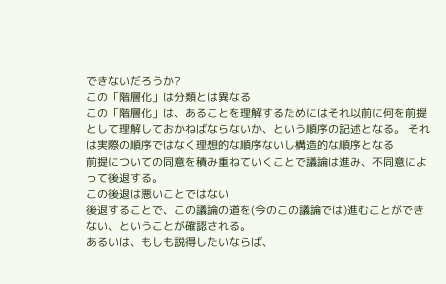できないだろうか?
この「階層化」は分類とは異なる
この「階層化」は、あることを理解するためにはそれ以前に何を前提として理解しておかねばならないか、という順序の記述となる。 それは実際の順序ではなく理想的な順序ないし構造的な順序となる
前提についての同意を積み重ねていくことで議論は進み、不同意によって後退する。
この後退は悪いことではない
後退することで、この議論の道を(今のこの議論では)進むことができない、ということが確認される。
あるいは、もしも説得したいならば、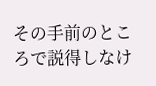その手前のところで説得しなけ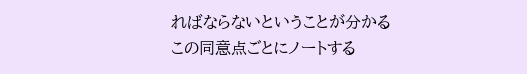ればならないということが分かる
この同意点ごとにノートする